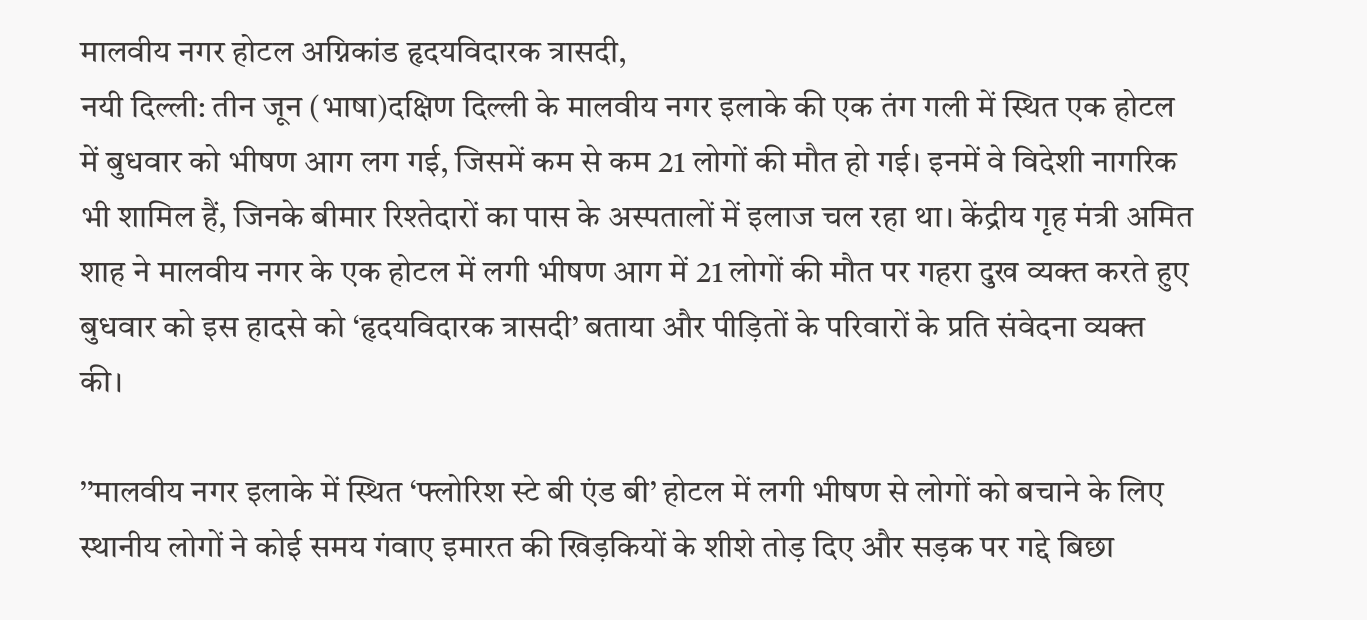मालवीय नगर होटल अग्निकांड हृदयविदारक त्रासदी,
नयी दिल्ली: तीन जून (भाषा)दक्षिण दिल्ली के मालवीय नगर इलाके की एक तंग गली में स्थित एक होटल में बुधवार को भीषण आग लग गई, जिसमें कम से कम 21 लोगों की मौत हो गई। इनमें वे विदेशी नागरिक भी शामिल हैं, जिनके बीमार रिश्तेदारों का पास के अस्पतालों में इलाज चल रहा था। केंद्रीय गृह मंत्री अमित शाह ने मालवीय नगर के एक होटल में लगी भीषण आग में 21 लोगों की मौत पर गहरा दुख व्यक्त करते हुए बुधवार को इस हादसे को ‘हृदयविदारक त्रासदी’ बताया और पीड़ितों के परिवारों के प्रति संवेदना व्यक्त की।

’’मालवीय नगर इलाके में स्थित ‘फ्लोरिश स्टे बी एंड बी’ होटल में लगी भीषण से लोगों को बचाने के लिए स्थानीय लोगों ने कोई समय गंवाए इमारत की खिड़कियों के शीशे तोड़ दिए और सड़क पर गद्दे बिछा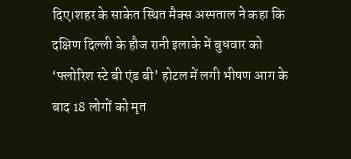दिए।शहर के साकेत स्थित मैक्स अस्पताल ने कहा कि दक्षिण दिल्ली के हौज रानी इलाके में बुधवार को ‘फ्लोरिश स्टे बी एंड बी’ होटल में लगी भीषण आग के बाद 18 लोगों को मृत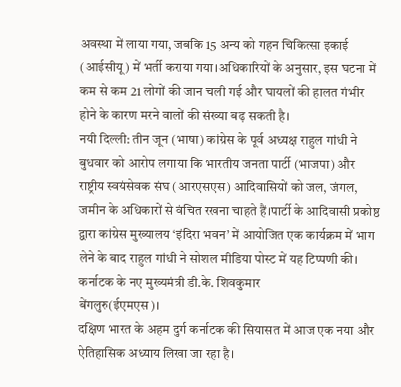अवस्था में लाया गया, जबकि 15 अन्य को गहन चिकित्सा इकाई (आईसीयू) में भर्ती कराया गया।अधिकारियों के अनुसार, इस घटना में कम से कम 21 लोगों की जान चली गई और घायलों की हालत गंभीर होने के कारण मरने वालों की संख्या बढ़ सकती है।
नयी दिल्ली: तीन जून (भाषा) कांग्रेस के पूर्व अध्यक्ष राहुल गांधी ने बुधवार को आरोप लगाया कि भारतीय जनता पार्टी (भाजपा) और राष्ट्रीय स्वयंसेवक संघ (आरएसएस) आदिवासियों को जल, जंगल, जमीन के अधिकारों से वंचित रखना चाहते हैं।पार्टी के आदिवासी प्रकोष्ठ द्वारा कांग्रेस मुख्यालय ‘इंदिरा भवन’ में आयोजित एक कार्यक्रम में भाग लेने के बाद राहुल गांधी ने सोशल मीडिया पोस्ट में यह टिप्पणी की।
कर्नाटक के नए मुख्यमंत्री डी.के. शिवकुमार
बेंगलुरु(ईएमएस)।
दक्षिण भारत के अहम दुर्ग कर्नाटक की सियासत में आज एक नया और ऐतिहासिक अध्याय लिखा जा रहा है।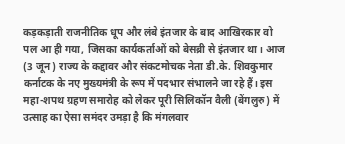कड़कड़ाती राजनीतिक धूप और लंबे इंतजार के बाद आखिरकार वो पल आ ही गया, जिसका कार्यकर्ताओं को बेसब्री से इंतजार था। आज (3 जून) राज्य के कद्दावर और संकटमोचक नेता डी.के. शिवकुमार कर्नाटक के नए मुख्यमंत्री के रूप में पदभार संभालने जा रहे हैं। इस महा-शपथ ग्रहण समारोह को लेकर पूरी सिलिकॉन वैली (बेंगलुरु) में उत्साह का ऐसा समंदर उमड़ा है कि मंगलवार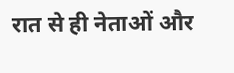रात से ही नेताओं और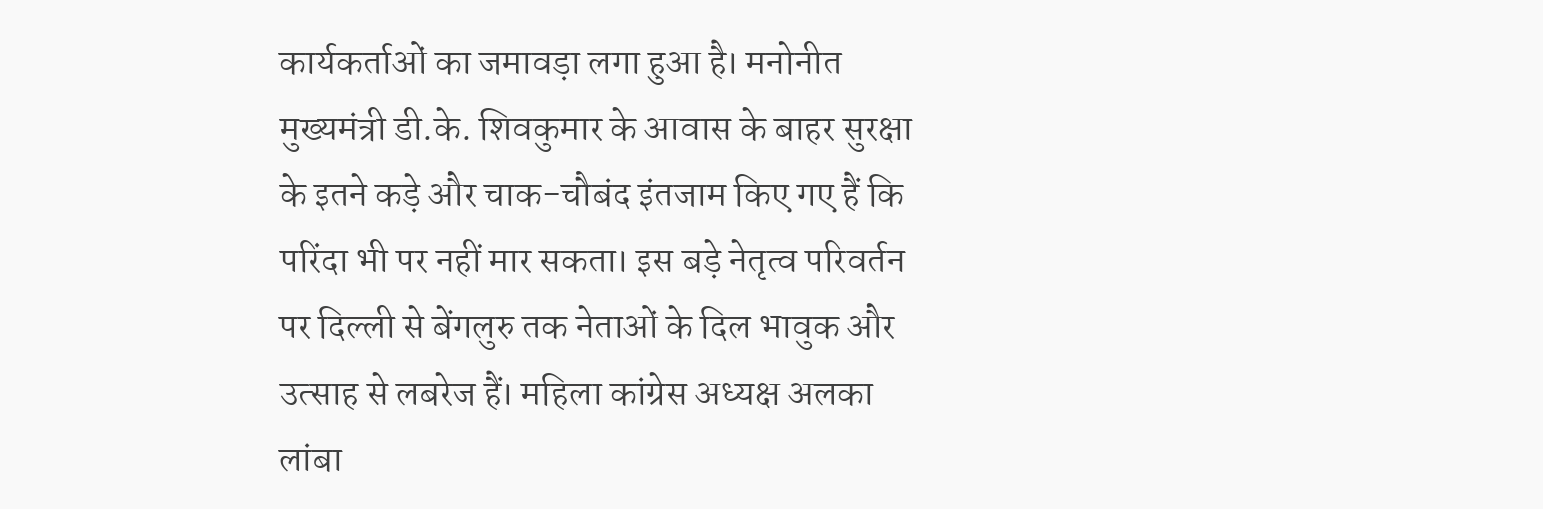कार्यकर्ताओं का जमावड़ा लगा हुआ है। मनोनीत मुख्यमंत्री डी.के. शिवकुमार के आवास के बाहर सुरक्षा के इतने कड़े और चाक-चौबंद इंतजाम किए गए हैं कि परिंदा भी पर नहीं मार सकता। इस बड़े नेतृत्व परिवर्तन पर दिल्ली से बेंगलुरु तक नेताओं के दिल भावुक और उत्साह से लबरेज हैं। महिला कांग्रेस अध्यक्ष अलका लांबा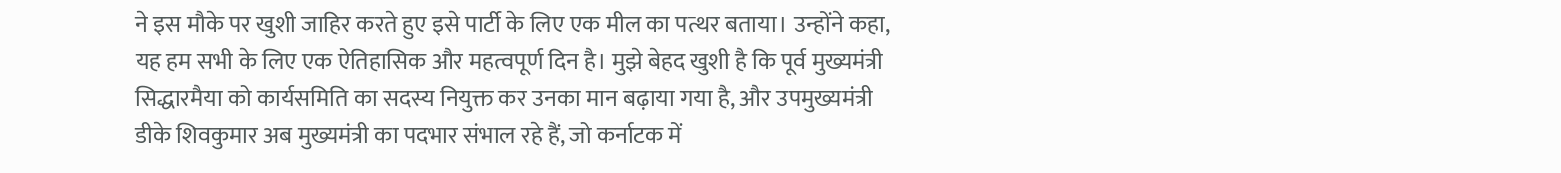ने इस मौके पर खुशी जाहिर करते हुए इसे पार्टी के लिए एक मील का पत्थर बताया। उन्होंने कहा, यह हम सभी के लिए एक ऐतिहासिक और महत्वपूर्ण दिन है। मुझे बेहद खुशी है कि पूर्व मुख्यमंत्री सिद्धारमैया को कार्यसमिति का सदस्य नियुक्त कर उनका मान बढ़ाया गया है, और उपमुख्यमंत्री डीके शिवकुमार अब मुख्यमंत्री का पदभार संभाल रहे हैं, जो कर्नाटक में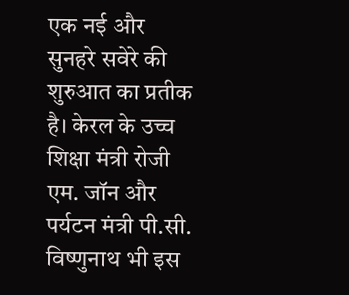एक नई और सुनहरे सवेरे की शुरुआत का प्रतीक है। केरल के उच्च शिक्षा मंत्री रोजी एम. जॉन और पर्यटन मंत्री पी.सी. विष्णुनाथ भी इस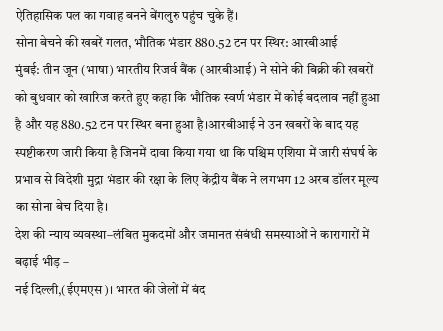ऐतिहासिक पल का गवाह बनने बेंगलुरु पहुंच चुके हैं।
सोना बेचने की खबरें गलत, भौतिक भंडार 880.52 टन पर स्थिर: आरबीआई
मुंबई: तीन जून (भाषा) भारतीय रिजर्व बैंक (आरबीआई) ने सोने की बिक्री की खबरों को बुधवार को खारिज करते हुए कहा कि भौतिक स्वर्ण भंडार में कोई बदलाव नहीं हुआ है और यह 880.52 टन पर स्थिर बना हुआ है।आरबीआई ने उन खबरों के बाद यह स्पष्टीकरण जारी किया है जिनमें दावा किया गया था कि पश्चिम एशिया में जारी संघर्ष के प्रभाव से विदेशी मुद्रा भंडार की रक्षा के लिए केंद्रीय बैंक ने लगभग 12 अरब डॉलर मूल्य का सोना बेच दिया है।
देश की न्याय व्यवस्था–लंबित मुकदमों और जमानत संबंधी समस्याओं ने कारागारों में बढ़ाई भीड़ –
नई दिल्ली,(ईएमएस)। भारत की जेलों में बंद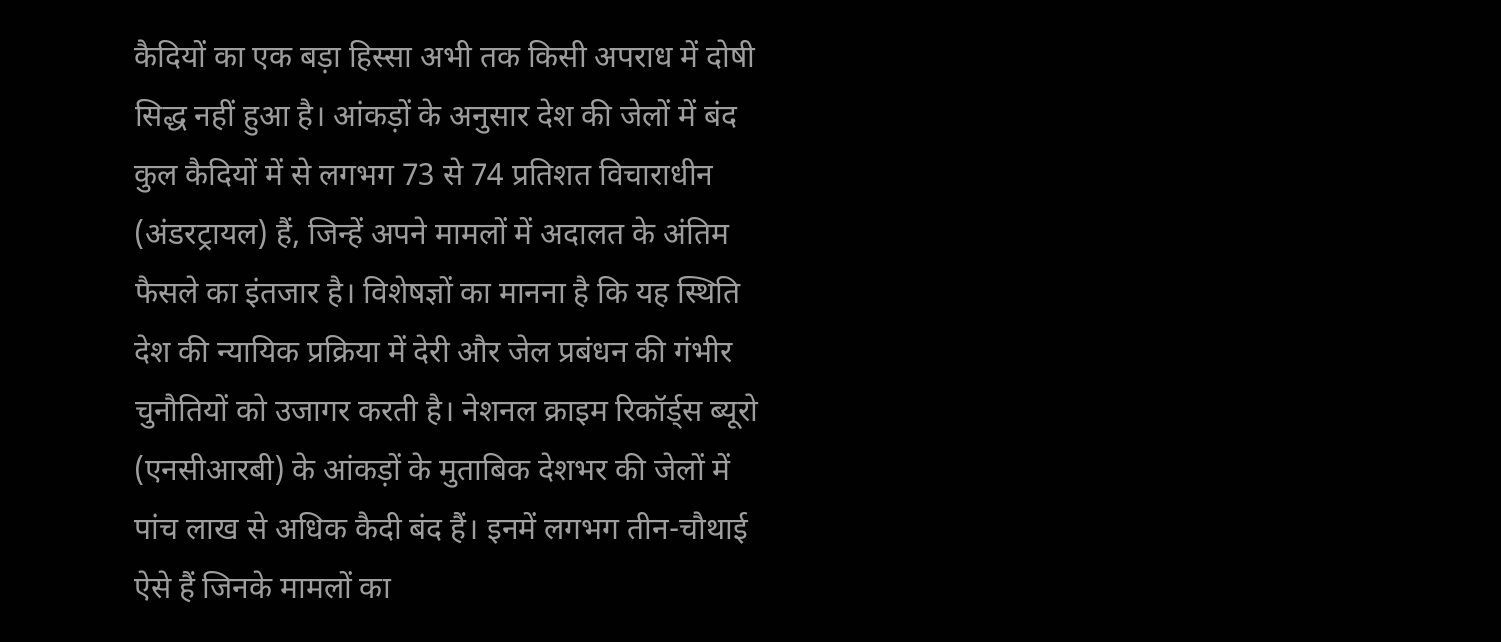कैदियों का एक बड़ा हिस्सा अभी तक किसी अपराध में दोषी सिद्ध नहीं हुआ है। आंकड़ों के अनुसार देश की जेलों में बंद कुल कैदियों में से लगभग 73 से 74 प्रतिशत विचाराधीन (अंडरट्रायल) हैं, जिन्हें अपने मामलों में अदालत के अंतिम फैसले का इंतजार है। विशेषज्ञों का मानना है कि यह स्थिति देश की न्यायिक प्रक्रिया में देरी और जेल प्रबंधन की गंभीर चुनौतियों को उजागर करती है। नेशनल क्राइम रिकॉर्ड्स ब्यूरो (एनसीआरबी) के आंकड़ों के मुताबिक देशभर की जेलों में पांच लाख से अधिक कैदी बंद हैं। इनमें लगभग तीन-चौथाई ऐसे हैं जिनके मामलों का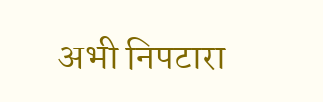अभी निपटारा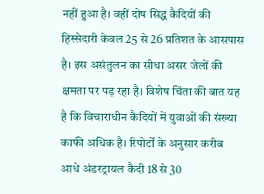नहीं हुआ है। वहीं दोष सिद्ध कैदियों की हिस्सेदारी केवल 25 से 26 प्रतिशत के आसपास है। इस असंतुलन का सीधा असर जेलों की क्षमता पर पड़ रहा है। विशेष चिंता की बात यह है कि विचाराधीन कैदियों में युवाओं की संख्या काफी अधिक है। रिपोर्टों के अनुसार करीब आधे अंडरट्रायल कैदी 18 से 30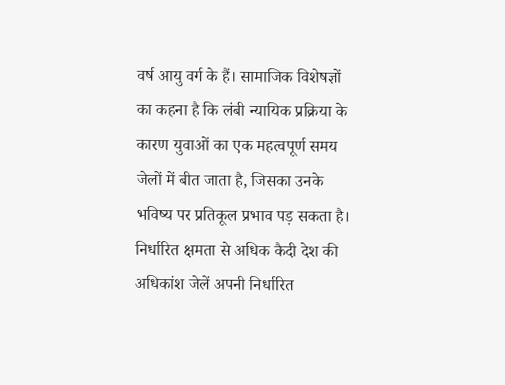वर्ष आयु वर्ग के हैं। सामाजिक विशेषज्ञों का कहना है कि लंबी न्यायिक प्रक्रिया के कारण युवाओं का एक महत्वपूर्ण समय जेलों में बीत जाता है, जिसका उनके भविष्य पर प्रतिकूल प्रभाव पड़ सकता है। निर्धारित क्षमता से अधिक कैदी देश की अधिकांश जेलें अपनी निर्धारित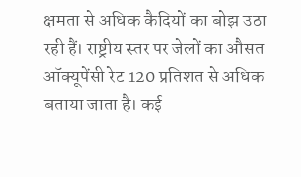क्षमता से अधिक कैदियों का बोझ उठा रही हैं। राष्ट्रीय स्तर पर जेलों का औसत ऑक्यूपेंसी रेट 120 प्रतिशत से अधिक बताया जाता है। कई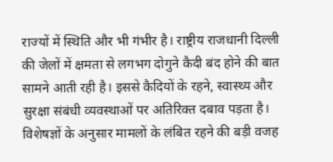राज्यों में स्थिति और भी गंभीर है। राष्ट्रीय राजधानी दिल्ली की जेलों में क्षमता से लगभग दोगुने कैदी बंद होने की बात सामने आती रही है। इससे कैदियों के रहने, स्वास्थ्य और सुरक्षा संबंधी व्यवस्थाओं पर अतिरिक्त दबाव पड़ता है। विशेषज्ञों के अनुसार मामलों के लंबित रहने की बड़ी वजह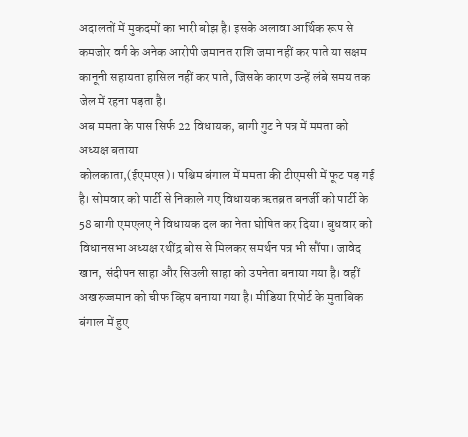अदालतों में मुकदमों का भारी बोझ है। इसके अलावा आर्थिक रूप से कमजोर वर्ग के अनेक आरोपी जमानत राशि जमा नहीं कर पाते या सक्षम कानूनी सहायता हासिल नहीं कर पाते, जिसके कारण उन्हें लंबे समय तक जेल में रहना पड़ता है।
अब ममता के पास सिर्फ 22 विधायक, बागी गुट ने पत्र में ममता को अध्यक्ष बताया
कोलकाता,(ईएमएस)। पश्चिम बंगाल में ममता की टीएमसी में फूट पड़ गई है। सोमवार को पार्टी से निकाले गए विधायक ऋतब्रत बनर्जी को पार्टी के 58 बागी एमएलए ने विधायक दल का नेता घोषित कर दिया। बुधवार को विधानसभा अध्यक्ष रथींद्र बोस से मिलकर समर्थन पत्र भी सौंपा। जावेद खान, संदीपन साहा और सिउली साहा को उपनेता बनाया गया है। वहीं अखरुज्जमान को चीफ व्हिप बनाया गया है। मीडिया रिपोर्ट के मुताबिक बंगाल में हुए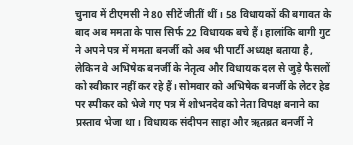चुनाव में टीएमसी ने 80 सीटें जीतीं थीं। 58 विधायकों की बगावत के बाद अब ममता के पास सिर्फ 22 विधायक बचे हैं। हालांकि बागी गुट ने अपने पत्र में ममता बनर्जी को अब भी पार्टी अध्यक्ष बताया है, लेकिन वे अभिषेक बनर्जी के नेतृत्व और विधायक दल से जुड़े फैसलों को स्वीकार नहीं कर रहे हैं। सोमवार को अभिषेक बनर्जी के लेटर हेड पर स्पीकर को भेजे गए पत्र में शोभनदेव को नेता विपक्ष बनाने का प्रस्ताव भेजा था। विधायक संदीपन साहा और ऋतब्रत बनर्जी ने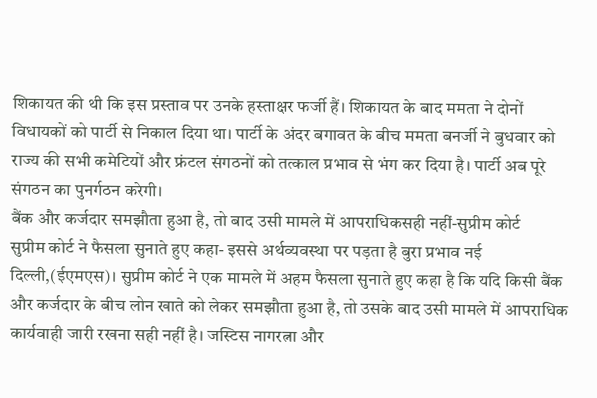शिकायत की थी कि इस प्रस्ताव पर उनके हस्ताक्षर फर्जी हैं। शिकायत के बाद ममता ने दोनों विधायकों को पार्टी से निकाल दिया था। पार्टी के अंदर बगावत के बीच ममता बनर्जी ने बुधवार को राज्य की सभी कमेटियों और फ्रंटल संगठनों को तत्काल प्रभाव से भंग कर दिया है। पार्टी अब पूरे संगठन का पुनर्गठन करेगी।
बैंक और कर्जदार समझौता हुआ है, तो बाद उसी मामले में आपराधिकसही नहीं-सुप्रीम कोर्ट
सुप्रीम कोर्ट ने फैसला सुनाते हुए कहा- इससे अर्थव्यवस्था पर पड़ता है बुरा प्रभाव नई दिल्ली,(ईएमएस)। सुप्रीम कोर्ट ने एक मामले में अहम फैसला सुनाते हुए कहा है कि यदि किसी बैंक और कर्जदार के बीच लोन खाते को लेकर समझौता हुआ है, तो उसके बाद उसी मामले में आपराधिक कार्यवाही जारी रखना सही नहीं है। जस्टिस नागरत्ना और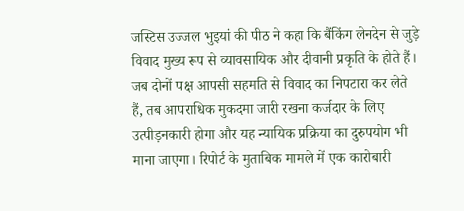जस्टिस उज्जल भुइयां की पीठ ने कहा कि बैंकिंग लेनदेन से जुड़े विवाद मुख्य रूप से व्यावसायिक और दीवानी प्रकृति के होते हैं। जब दोनों पक्ष आपसी सहमति से विवाद का निपटारा कर लेते हैं, तब आपराधिक मुकदमा जारी रखना कर्जदार के लिए उत्पीड़नकारी होगा और यह न्यायिक प्रक्रिया का दुरुपयोग भी माना जाएगा। रिपोर्ट के मुताबिक मामले में एक कारोबारी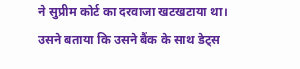ने सुप्रीम कोर्ट का दरवाजा खटखटाया था। उसने बताया कि उसने बैंक के साथ डेट्स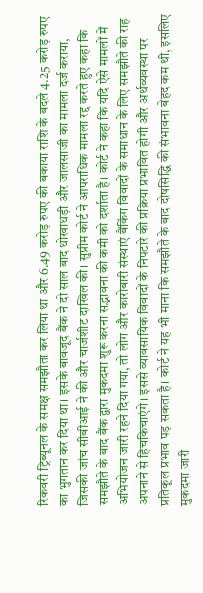रिकवरी ट्रिब्यूनल के समक्ष समझौता कर लिया था और 6.49 करोड़ रुपए की बकाया राशि के बदले 4.25 करोड़ रुपए का भुगतान कर दिया था। इसके बावजूद बैंक ने दो साल बाद धोखाधड़ी और जालसाजी का मामला दर्ज कराया, जिसकी जांच सीबीआई ने की और चार्जशीट दाखिल की। सुप्रीम कोर्ट ने आपराधिक मामला रद्द करते हुए कहा कि समझौते के बाद बैंक द्वारा मुकदमा शुरू करना सद्भावना की कमी को दर्शाता है। कोर्ट ने कहा कि यदि ऐसे मामलों में अभियोजन जारी रहने दिया गया, तो लोग और कारोबारी संस्थाएं बैंकिंग विवादों के समाधान के लिए समझौते की राह अपनाने से हिचकिचाएंगे। इससे व्यावसायिक विवादों के निपटारे की प्रक्रिया प्रभावित होगी और अर्थव्यवस्था पर प्रतिकूल प्रभाव पड़ सकता है। कोर्ट ने यह भी माना कि समझौते के बाद दोषसिद्धि की संभावना बेहद कम थी, इसलिए मुकदमा जारी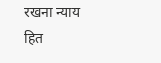रखना न्याय हित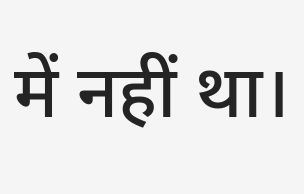में नहीं था।